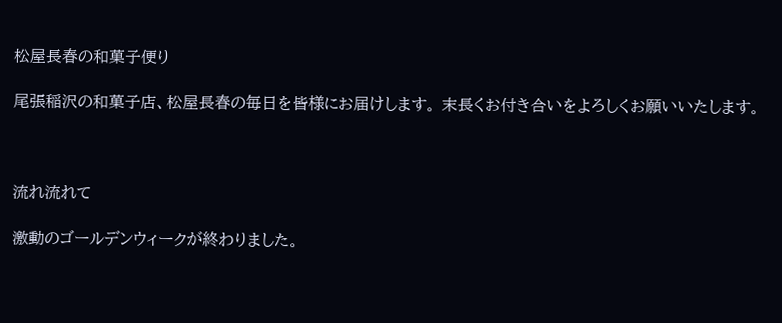松屋長春の和菓子便り

尾張稲沢の和菓子店、松屋長春の毎日を皆様にお届けします。 末長くお付き合いをよろしくお願いいたします。



流れ流れて

激動のゴールデンウィークが終わりました。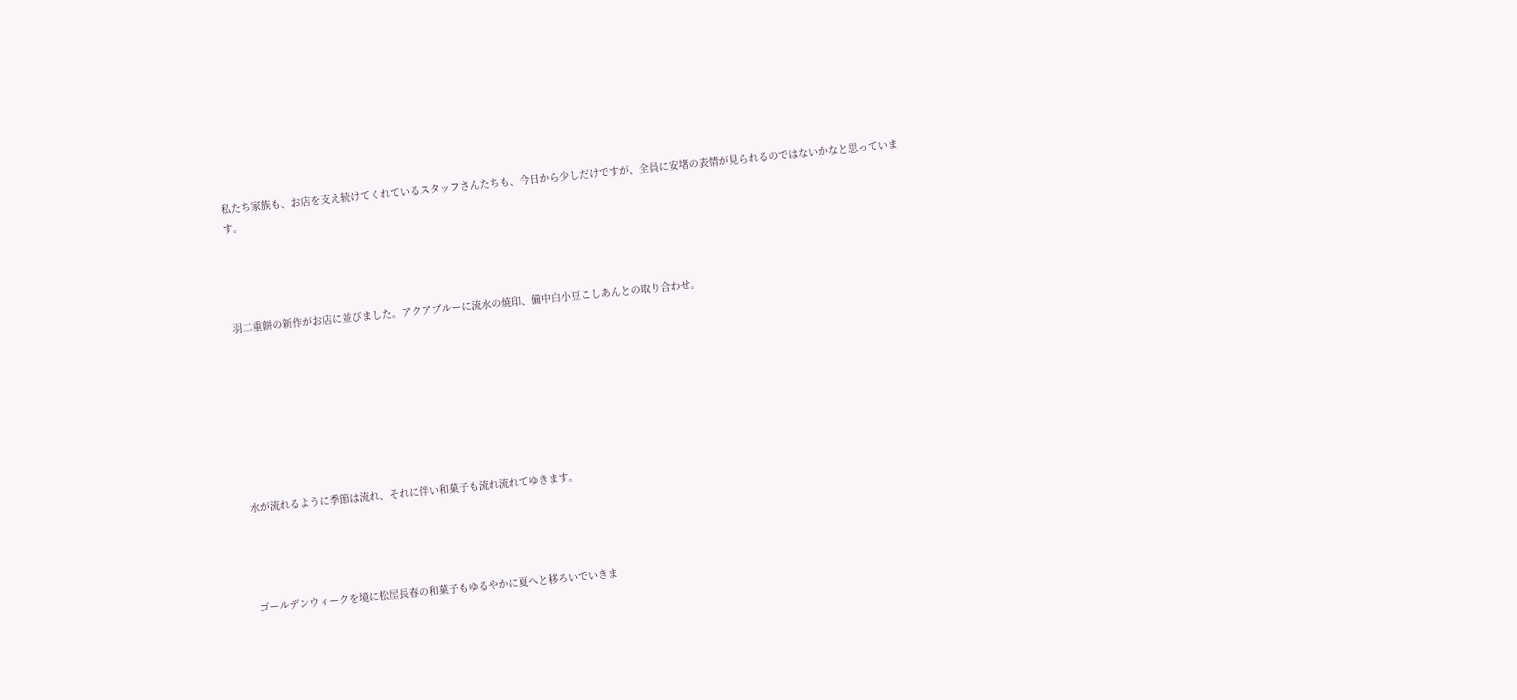私たち家族も、お店を支え続けてくれているスタッフさんたちも、今日から少しだけですが、全員に安堵の表情が見られるのではないかなと思っています。




羽二重餅の新作がお店に並びました。アクアブルーに流水の焼印、備中白小豆こしあんとの取り合わせ。








水が流れるように季節は流れ、それに伴い和菓子も流れ流れてゆきます。




ゴールデンウィークを境に松屋長春の和菓子もゆるやかに夏へと移ろいでいきま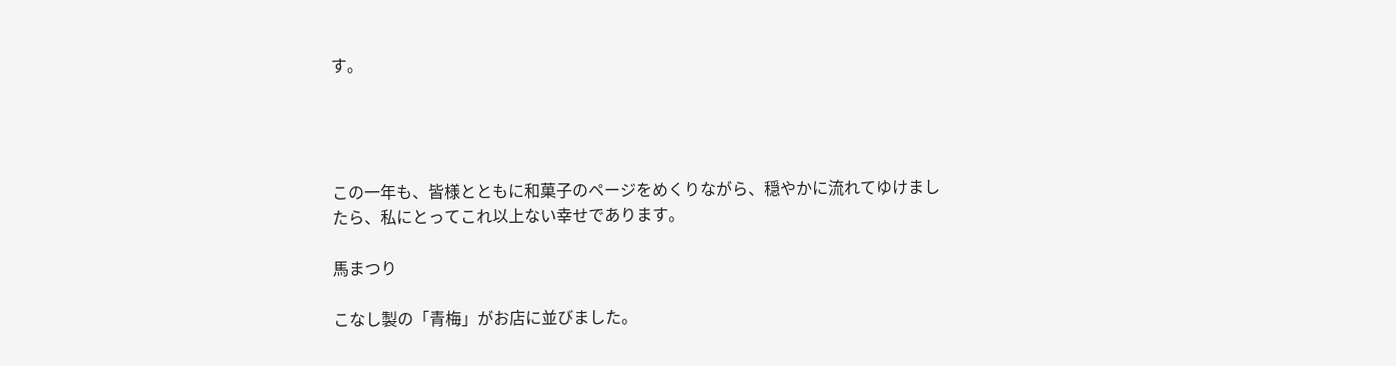す。




この一年も、皆様とともに和菓子のページをめくりながら、穏やかに流れてゆけましたら、私にとってこれ以上ない幸せであります。

馬まつり

こなし製の「青梅」がお店に並びました。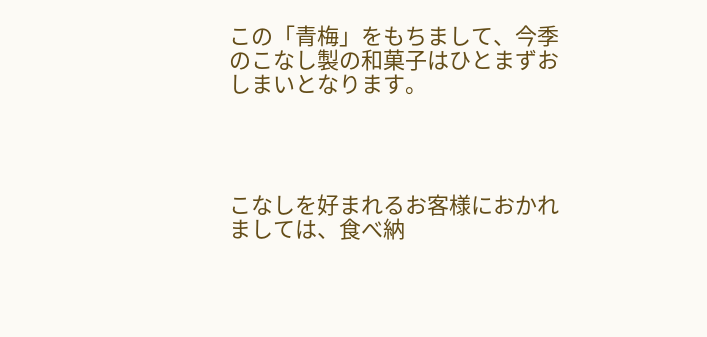この「青梅」をもちまして、今季のこなし製の和菓子はひとまずおしまいとなります。




こなしを好まれるお客様におかれましては、食べ納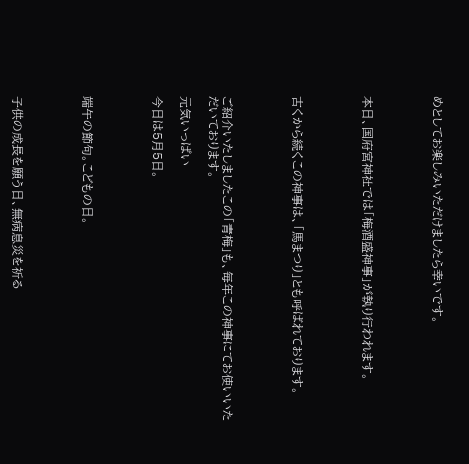めとしてお楽しみいただけましたら幸いです。




本日、国府宮神社では「梅酒盛神事」が執り行われます。




古くから続くこの神事は、「馬まつり」とも呼ばれております。




ご紹介いたしましたこの「青梅」も、毎年この神事にてお使いいただいております。

元気いっぱい

今日は5月5日。




端午の節句。こどもの日。




子供の成長を願う日、無病息災を祈る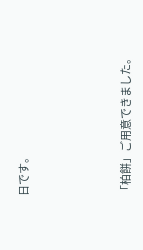日です。




「柏餅」ご用意できました。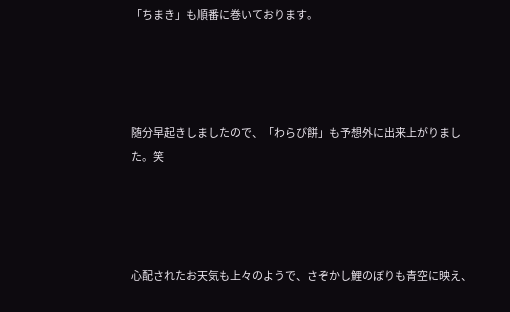「ちまき」も順番に巻いております。




随分早起きしましたので、「わらび餅」も予想外に出来上がりました。笑




心配されたお天気も上々のようで、さぞかし鯉のぼりも青空に映え、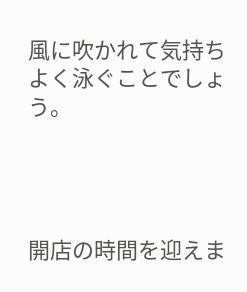風に吹かれて気持ちよく泳ぐことでしょう。




開店の時間を迎えま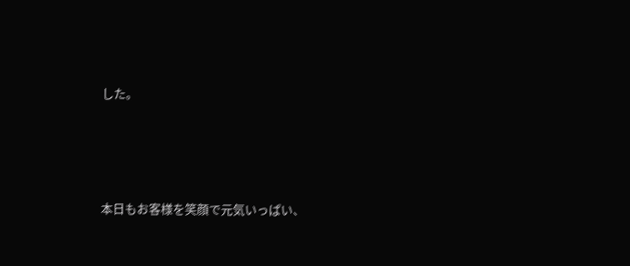した。




本日もお客様を笑顔で元気いっぱい、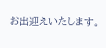お出迎えいたします。